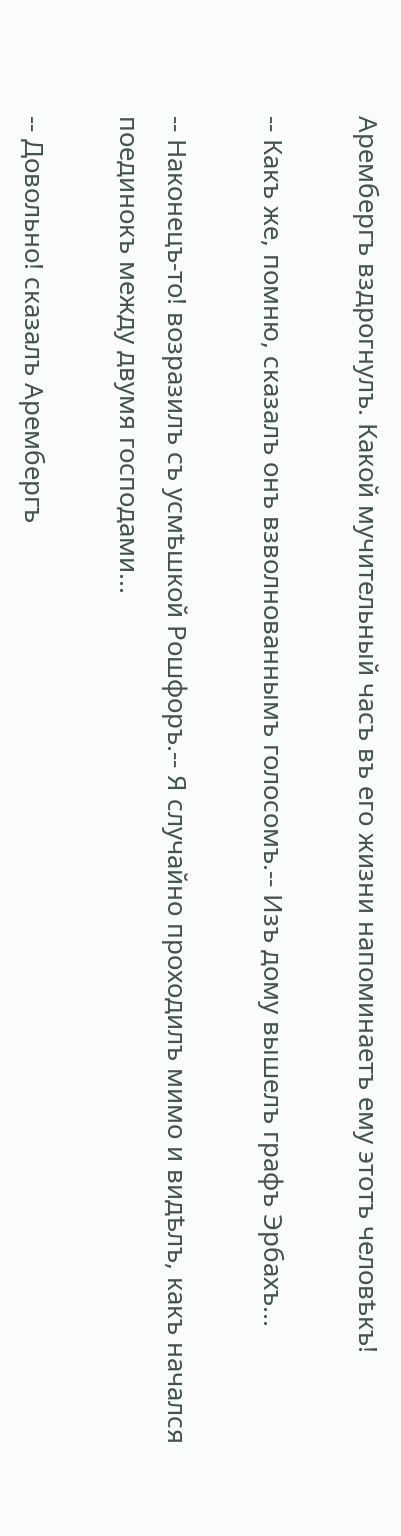Арембергъ вздрогнулъ. Какой мучительный часъ въ его жизни напоминаетъ ему этотъ человѣкъ!

-- Какъ же, помню, сказалъ онъ взволнованнымъ голосомъ.-- Изъ дому вышелъ графъ Эрбахъ...

-- Наконецъ-то! возразилъ съ усмѣшкой Рошфоръ.-- Я случайно проходилъ мимо и видѣлъ, какъ начался поединокъ между двумя господами...

-- Довольно! сказалъ Арембергъ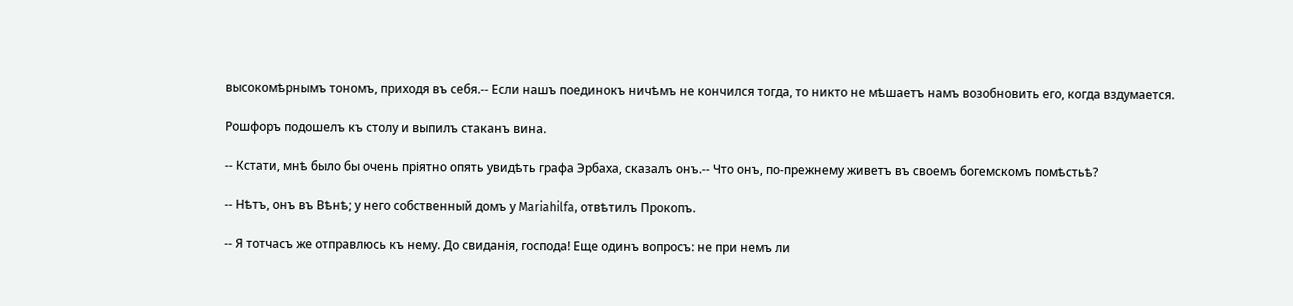высокомѣрнымъ тономъ, приходя въ себя.-- Если нашъ поединокъ ничѣмъ не кончился тогда, то никто не мѣшаетъ намъ возобновить его, когда вздумается.

Рошфоръ подошелъ къ столу и выпилъ стаканъ вина.

-- Кстати, мнѣ было бы очень пріятно опять увидѣть графа Эрбаха, сказалъ онъ.-- Что онъ, по-прежнему живетъ въ своемъ богемскомъ помѣстьѣ?

-- Нѣтъ, онъ въ Вѣнѣ; у него собственный домъ у Mariahilfa, отвѣтилъ Прокопъ.

-- Я тотчасъ же отправлюсь къ нему. До свиданія, господа! Еще одинъ вопросъ: не при немъ ли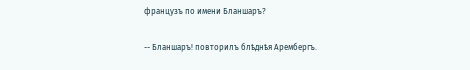французъ по имени Бланшаръ?

-- Бланшаръ! повторилъ блѣднѣя Арембергъ.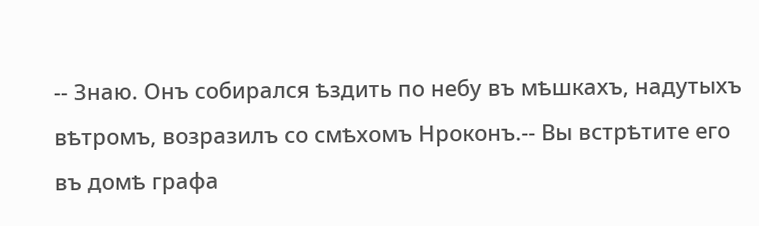-- Знаю. Онъ собирался ѣздить по небу въ мѣшкахъ, надутыхъ вѣтромъ, возразилъ со смѣхомъ Нроконъ.-- Вы встрѣтите его въ домѣ графа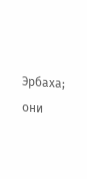Эрбаха; они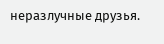неразлучные друзья.